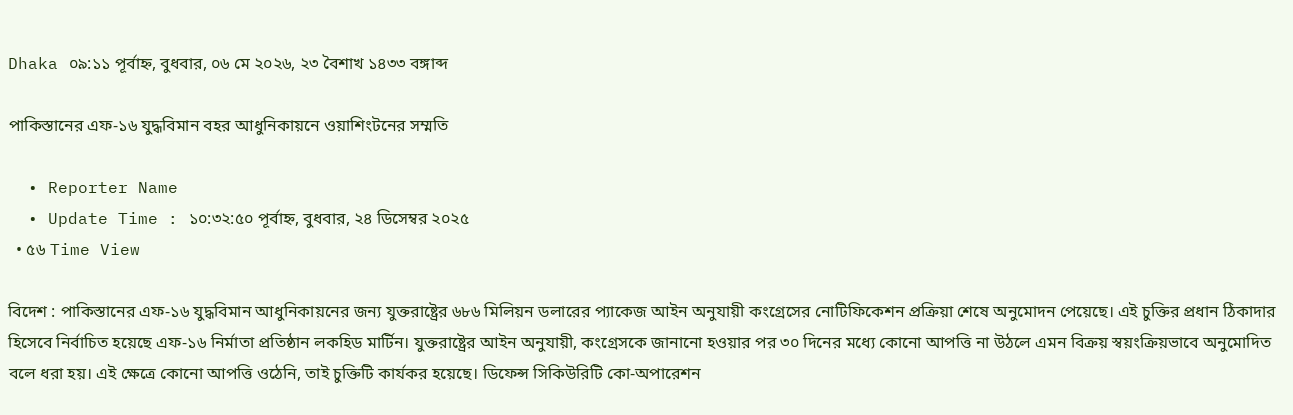Dhaka ০৯:১১ পূর্বাহ্ন, বুধবার, ০৬ মে ২০২৬, ২৩ বৈশাখ ১৪৩৩ বঙ্গাব্দ

পাকিস্তানের এফ-১৬ যুদ্ধবিমান বহর আধুনিকায়নে ওয়াশিংটনের সম্মতি

  • Reporter Name
  • Update Time : ১০:৩২:৫০ পূর্বাহ্ন, বুধবার, ২৪ ডিসেম্বর ২০২৫
  • ৫৬ Time View

বিদেশ : পাকিস্তানের এফ-১৬ যুদ্ধবিমান আধুনিকায়নের জন্য যুক্তরাষ্ট্রের ৬৮৬ মিলিয়ন ডলারের প্যাকেজ আইন অনুযায়ী কংগ্রেসের নোটিফিকেশন প্রক্রিয়া শেষে অনুমোদন পেয়েছে। এই চুক্তির প্রধান ঠিকাদার হিসেবে নির্বাচিত হয়েছে এফ-১৬ নির্মাতা প্রতিষ্ঠান লকহিড মার্টিন। যুক্তরাষ্ট্রের আইন অনুযায়ী, কংগ্রেসকে জানানো হওয়ার পর ৩০ দিনের মধ্যে কোনো আপত্তি না উঠলে এমন বিক্রয় স্বয়ংক্রিয়ভাবে অনুমোদিত বলে ধরা হয়। এই ক্ষেত্রে কোনো আপত্তি ওঠেনি, তাই চুক্তিটি কার্যকর হয়েছে। ডিফেন্স সিকিউরিটি কো-অপারেশন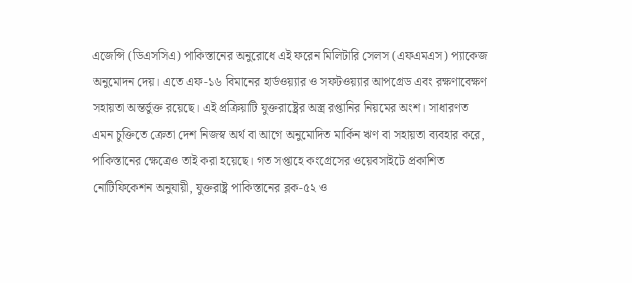এজেন্সি (ডিএসসিএ) পাকিস্তানের অনুরোধে এই ফরেন মিলিটারি সেলস (এফএমএস) প্যাকেজ অনুমোদন দেয়। এতে এফ-১৬ বিমানের হার্ডওয়্যার ও সফটওয়্যার আপগ্রেড এবং রক্ষণাবেক্ষণ সহায়তা অন্তর্ভুক্ত রয়েছে। এই প্রক্রিয়াটি যুক্তরাষ্ট্রের অস্ত্র রপ্তানির নিয়মের অংশ। সাধারণত এমন চুক্তিতে ক্রেতা দেশ নিজস্ব অর্থ বা আগে অনুমোদিত মার্কিন ঋণ বা সহায়তা ব্যবহার করে, পাকিস্তানের ক্ষেত্রেও তাই করা হয়েছে। গত সপ্তাহে কংগ্রেসের ওয়েবসাইটে প্রকাশিত নোটিফিকেশন অনুযায়ী, যুক্তরাষ্ট্র পাকিস্তানের ব্লক-৫২ ও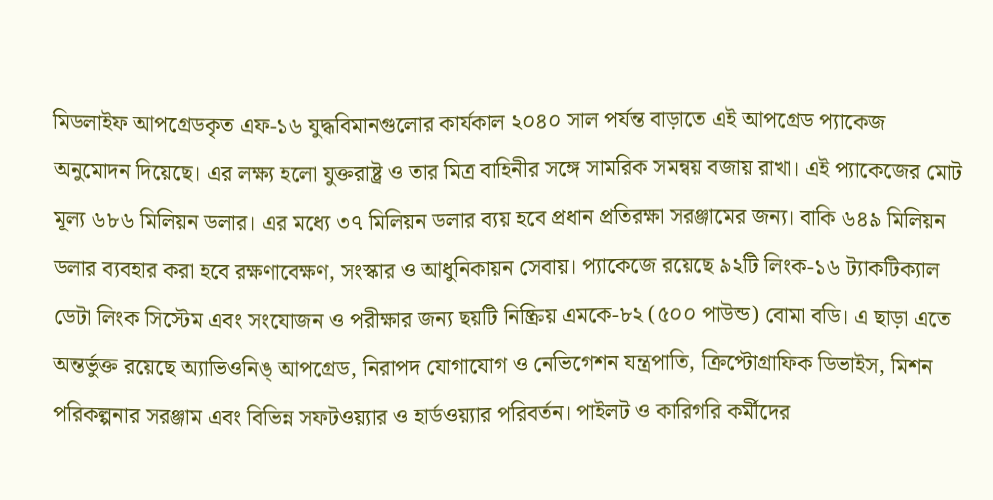মিডলাইফ আপগ্রেডকৃত এফ-১৬ যুদ্ধবিমানগুলোর কার্যকাল ২০৪০ সাল পর্যন্ত বাড়াতে এই আপগ্রেড প্যাকেজ অনুমোদন দিয়েছে। এর লক্ষ্য হলো যুক্তরাষ্ট্র ও তার মিত্র বাহিনীর সঙ্গে সামরিক সমন্বয় বজায় রাখা। এই প্যাকেজের মোট মূল্য ৬৮৬ মিলিয়ন ডলার। এর মধ্যে ৩৭ মিলিয়ন ডলার ব্যয় হবে প্রধান প্রতিরক্ষা সরঞ্জামের জন্য। বাকি ৬৪৯ মিলিয়ন ডলার ব্যবহার করা হবে রক্ষণাবেক্ষণ, সংস্কার ও আধুনিকায়ন সেবায়। প্যাকেজে রয়েছে ৯২টি লিংক-১৬ ট্যাকটিক্যাল ডেটা লিংক সিস্টেম এবং সংযোজন ও পরীক্ষার জন্য ছয়টি নিষ্ক্রিয় এমকে-৮২ (৫০০ পাউন্ড) বোমা বডি। এ ছাড়া এতে অন্তর্ভুক্ত রয়েছে অ্যাভিওনিঙ্ আপগ্রেড, নিরাপদ যোগাযোগ ও নেভিগেশন যন্ত্রপাতি, ক্রিপ্টোগ্রাফিক ডিভাইস, মিশন পরিকল্পনার সরঞ্জাম এবং বিভিন্ন সফটওয়্যার ও হার্ডওয়্যার পরিবর্তন। পাইলট ও কারিগরি কর্মীদের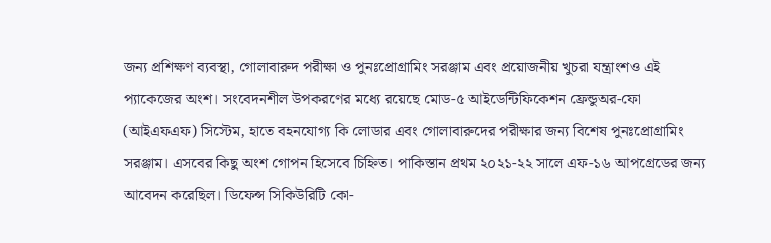জন্য প্রশিক্ষণ ব্যবস্থা, গোলাবারুদ পরীক্ষা ও পুনঃপ্রোগ্রামিং সরঞ্জাম এবং প্রয়োজনীয় খুচরা যন্ত্রাংশও এই প্যাকেজের অংশ। সংবেদনশীল উপকরণের মধ্যে রয়েছে মোড-৫ আইডেন্টিফিকেশন ফ্রেন্ডুঅর-ফো (আইএফএফ) সিস্টেম, হাতে বহনযোগ্য কি লোডার এবং গোলাবারুদের পরীক্ষার জন্য বিশেষ পুনঃপ্রোগ্রামিং সরঞ্জাম। এসবের কিছু অংশ গোপন হিসেবে চিহ্নিত। পাকিস্তান প্রথম ২০২১-২২ সালে এফ-১৬ আপগ্রেডের জন্য আবেদন করেছিল। ডিফেন্স সিকিউরিটি কো-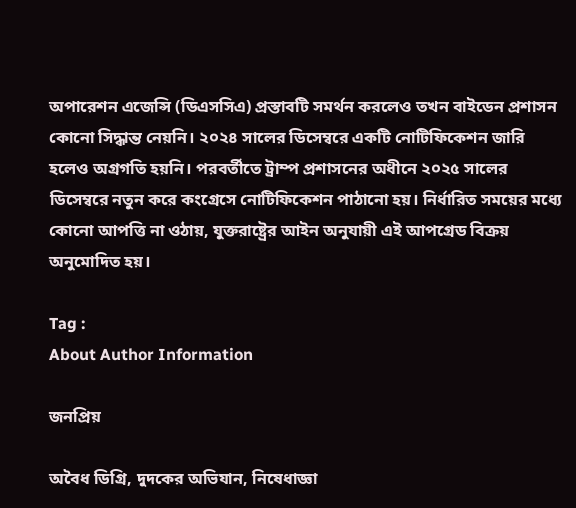অপারেশন এজেন্সি (ডিএসসিএ) প্রস্তাবটি সমর্থন করলেও তখন বাইডেন প্রশাসন কোনো সিদ্ধান্ত নেয়নি। ২০২৪ সালের ডিসেম্বরে একটি নোটিফিকেশন জারি হলেও অগ্রগতি হয়নি। পরবর্তীতে ট্রাম্প প্রশাসনের অধীনে ২০২৫ সালের ডিসেম্বরে নতুন করে কংগ্রেসে নোটিফিকেশন পাঠানো হয়। নির্ধারিত সময়ের মধ্যে কোনো আপত্তি না ওঠায়, যুক্তরাষ্ট্রের আইন অনুযায়ী এই আপগ্রেড বিক্রয় অনুমোদিত হয়।

Tag :
About Author Information

জনপ্রিয়

অবৈধ ডিগ্রি, দুদকের অভিযান, নিষেধাজ্ঞা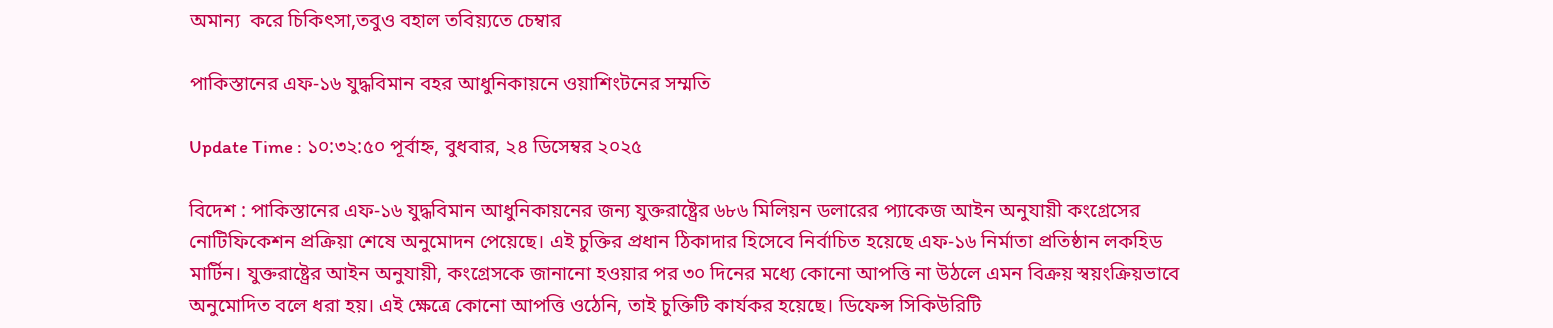অমান্য  করে চিকিৎসা,তবুও বহাল তবিয়্যতে চেম্বার

পাকিস্তানের এফ-১৬ যুদ্ধবিমান বহর আধুনিকায়নে ওয়াশিংটনের সম্মতি

Update Time : ১০:৩২:৫০ পূর্বাহ্ন, বুধবার, ২৪ ডিসেম্বর ২০২৫

বিদেশ : পাকিস্তানের এফ-১৬ যুদ্ধবিমান আধুনিকায়নের জন্য যুক্তরাষ্ট্রের ৬৮৬ মিলিয়ন ডলারের প্যাকেজ আইন অনুযায়ী কংগ্রেসের নোটিফিকেশন প্রক্রিয়া শেষে অনুমোদন পেয়েছে। এই চুক্তির প্রধান ঠিকাদার হিসেবে নির্বাচিত হয়েছে এফ-১৬ নির্মাতা প্রতিষ্ঠান লকহিড মার্টিন। যুক্তরাষ্ট্রের আইন অনুযায়ী, কংগ্রেসকে জানানো হওয়ার পর ৩০ দিনের মধ্যে কোনো আপত্তি না উঠলে এমন বিক্রয় স্বয়ংক্রিয়ভাবে অনুমোদিত বলে ধরা হয়। এই ক্ষেত্রে কোনো আপত্তি ওঠেনি, তাই চুক্তিটি কার্যকর হয়েছে। ডিফেন্স সিকিউরিটি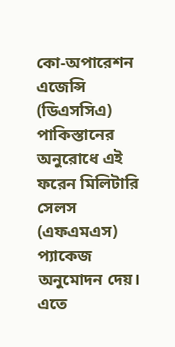কো-অপারেশন এজেন্সি (ডিএসসিএ) পাকিস্তানের অনুরোধে এই ফরেন মিলিটারি সেলস (এফএমএস) প্যাকেজ অনুমোদন দেয়। এতে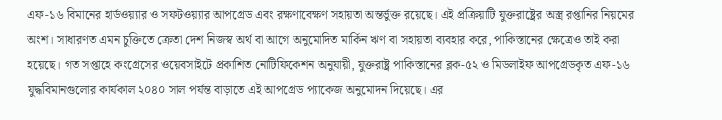এফ-১৬ বিমানের হার্ডওয়্যার ও সফটওয়্যার আপগ্রেড এবং রক্ষণাবেক্ষণ সহায়তা অন্তর্ভুক্ত রয়েছে। এই প্রক্রিয়াটি যুক্তরাষ্ট্রের অস্ত্র রপ্তানির নিয়মের অংশ। সাধারণত এমন চুক্তিতে ক্রেতা দেশ নিজস্ব অর্থ বা আগে অনুমোদিত মার্কিন ঋণ বা সহায়তা ব্যবহার করে, পাকিস্তানের ক্ষেত্রেও তাই করা হয়েছে। গত সপ্তাহে কংগ্রেসের ওয়েবসাইটে প্রকাশিত নোটিফিকেশন অনুযায়ী, যুক্তরাষ্ট্র পাকিস্তানের ব্লক-৫২ ও মিডলাইফ আপগ্রেডকৃত এফ-১৬ যুদ্ধবিমানগুলোর কার্যকাল ২০৪০ সাল পর্যন্ত বাড়াতে এই আপগ্রেড প্যাকেজ অনুমোদন দিয়েছে। এর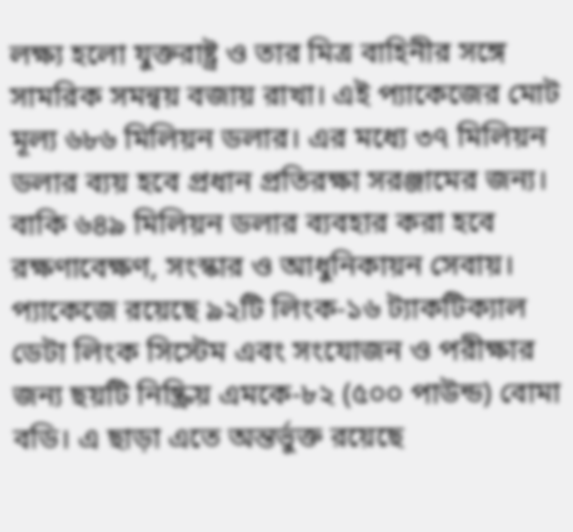লক্ষ্য হলো যুক্তরাষ্ট্র ও তার মিত্র বাহিনীর সঙ্গে সামরিক সমন্বয় বজায় রাখা। এই প্যাকেজের মোট মূল্য ৬৮৬ মিলিয়ন ডলার। এর মধ্যে ৩৭ মিলিয়ন ডলার ব্যয় হবে প্রধান প্রতিরক্ষা সরঞ্জামের জন্য। বাকি ৬৪৯ মিলিয়ন ডলার ব্যবহার করা হবে রক্ষণাবেক্ষণ, সংস্কার ও আধুনিকায়ন সেবায়। প্যাকেজে রয়েছে ৯২টি লিংক-১৬ ট্যাকটিক্যাল ডেটা লিংক সিস্টেম এবং সংযোজন ও পরীক্ষার জন্য ছয়টি নিষ্ক্রিয় এমকে-৮২ (৫০০ পাউন্ড) বোমা বডি। এ ছাড়া এতে অন্তর্ভুক্ত রয়েছে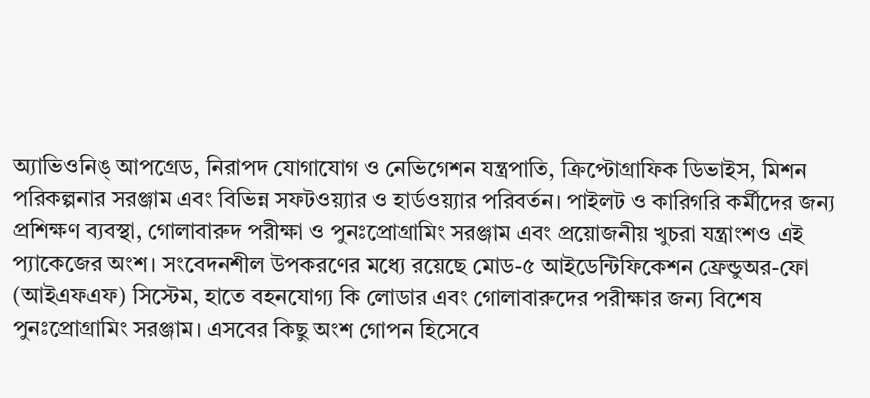অ্যাভিওনিঙ্ আপগ্রেড, নিরাপদ যোগাযোগ ও নেভিগেশন যন্ত্রপাতি, ক্রিপ্টোগ্রাফিক ডিভাইস, মিশন পরিকল্পনার সরঞ্জাম এবং বিভিন্ন সফটওয়্যার ও হার্ডওয়্যার পরিবর্তন। পাইলট ও কারিগরি কর্মীদের জন্য প্রশিক্ষণ ব্যবস্থা, গোলাবারুদ পরীক্ষা ও পুনঃপ্রোগ্রামিং সরঞ্জাম এবং প্রয়োজনীয় খুচরা যন্ত্রাংশও এই প্যাকেজের অংশ। সংবেদনশীল উপকরণের মধ্যে রয়েছে মোড-৫ আইডেন্টিফিকেশন ফ্রেন্ডুঅর-ফো (আইএফএফ) সিস্টেম, হাতে বহনযোগ্য কি লোডার এবং গোলাবারুদের পরীক্ষার জন্য বিশেষ পুনঃপ্রোগ্রামিং সরঞ্জাম। এসবের কিছু অংশ গোপন হিসেবে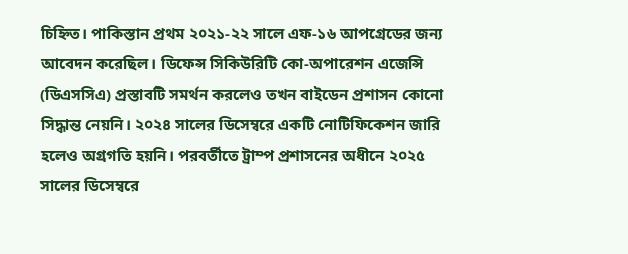চিহ্নিত। পাকিস্তান প্রথম ২০২১-২২ সালে এফ-১৬ আপগ্রেডের জন্য আবেদন করেছিল। ডিফেন্স সিকিউরিটি কো-অপারেশন এজেন্সি (ডিএসসিএ) প্রস্তাবটি সমর্থন করলেও তখন বাইডেন প্রশাসন কোনো সিদ্ধান্ত নেয়নি। ২০২৪ সালের ডিসেম্বরে একটি নোটিফিকেশন জারি হলেও অগ্রগতি হয়নি। পরবর্তীতে ট্রাম্প প্রশাসনের অধীনে ২০২৫ সালের ডিসেম্বরে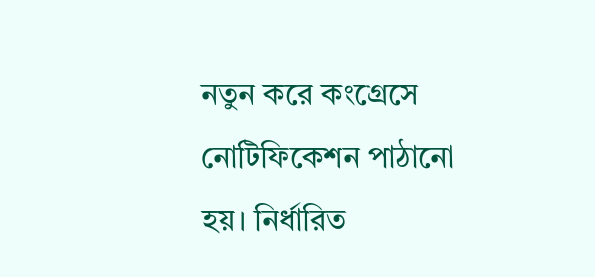নতুন করে কংগ্রেসে নোটিফিকেশন পাঠানো হয়। নির্ধারিত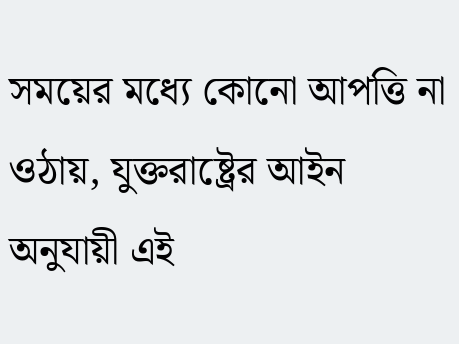সময়ের মধ্যে কোনো আপত্তি না ওঠায়, যুক্তরাষ্ট্রের আইন অনুযায়ী এই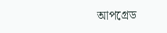আপগ্রেড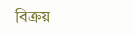বিক্রয়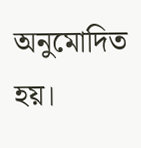অনুমোদিত হয়।